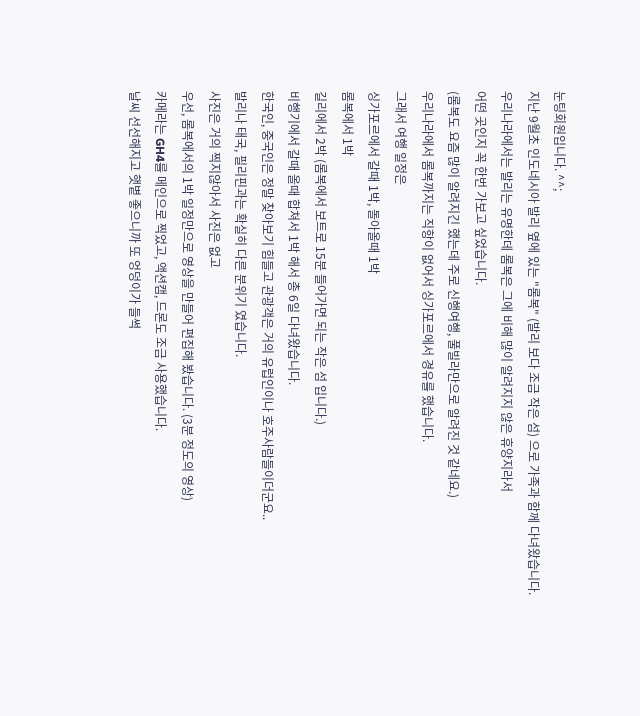눈팅회원입니다. ^^;
지난 9월초 인도네시아 발리 옆에 있는 "롬복" (발리 보다 조금 작은 섬) 으로 가족과 함께 다녀왔습니다.
우리나라에서는 발리는 유명한데 롬복은 그에 비해 많이 알려지지 않은 휴양지라서
어떤 곳인지 꼭 한번 가보고 싶었습니다.
(롬복도 요즘 많이 알려지긴 했는데 주로 신행여행, 풀빌라만으로 알려진 것 같네요.)
우리나라에서 롬복까지는 직항이 없어서 싱가포르에서 경유를 했습니다.
그래서 여행 일정은
싱가포르에서 갈때 1박, 돌아올때 1박
롬복에서 1박
길리에서 2박 (롬복에서 보트로 15분 들어가면 되는 작은 섬 입니다.)
비행기에서 갈때 올때 합쳐서 1박 해서 총 6일 다녀왔습니다.
한국인, 중국인은 정말 찾아보기 힘들고 관광객은 거의 유럽인이나 호주사람들이더군요..
발리나 태국, 필리핀과는 확실히 다른 분위기 였습니다.
사진은 거의 찍지않아서 사진은 없고
우선, 롬복에서의 1박 일정만으로 영상을 만들어 편집해 봤습니다. (3분 정도의 영상)
카메라는 GH4를 메인으로 찍었고, 액션캠, 드론도 조금 사용했습니다.
날씨 선선해지고 햇볕 좋으니까 또 엉덩이가 들썩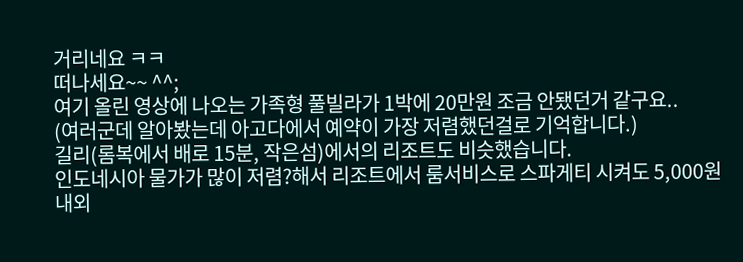거리네요 ㅋㅋ
떠나세요~~ ^^;
여기 올린 영상에 나오는 가족형 풀빌라가 1박에 20만원 조금 안됐던거 같구요..
(여러군데 알아봤는데 아고다에서 예약이 가장 저렴했던걸로 기억합니다.)
길리(롬복에서 배로 15분, 작은섬)에서의 리조트도 비슷했습니다.
인도네시아 물가가 많이 저렴?해서 리조트에서 룸서비스로 스파게티 시켜도 5,000원내외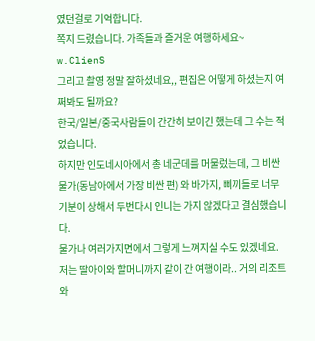였던걸로 기억합니다.
쪽지 드렸습니다. 가족들과 즐거운 여행하세요~
w.ClienS
그리고 촬영 정말 잘하셨네요,, 편집은 어떻게 하셨는지 여쩌봐도 될까요?
한국/일본/중국사람들이 간간히 보이긴 했는데 그 수는 적었습니다.
하지만 인도네시아에서 총 네군데를 머물렀는데, 그 비싼 물가(동남아에서 가장 비싼 편) 와 바가지, 삐끼들로 너무 기분이 상해서 두번다시 인니는 가지 않겠다고 결심했습니다.
물가나 여러가지면에서 그렇게 느껴지실 수도 있겠네요.
저는 딸아이와 할머니까지 같이 간 여행이라.. 거의 리조트와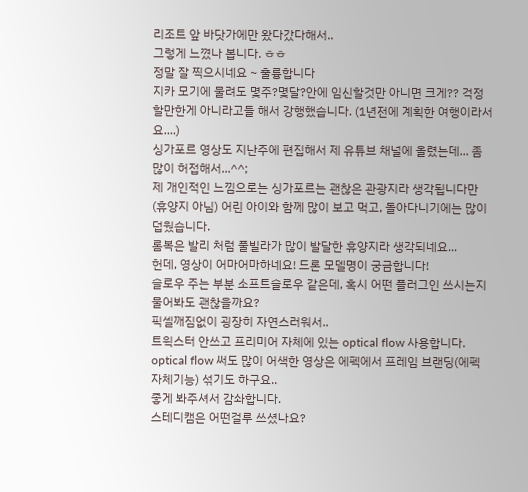리조트 앞 바닷가에만 왔다갔다해서..
그렇게 느꼈나 봅니다. ㅎㅎ
정말 잘 찍으시네요 ~ 훌륭합니다
지카 모기에 물려도 몇주?몇달?안에 임신할것만 아니면 크게?? 걱정할만한게 아니라고들 해서 강행했습니다. (1년전에 계획한 여행이라서요....)
싱가포르 영상도 지난주에 편집해서 제 유튜브 채널에 올렸는데... 좀 많이 허접해서...^^;
제 개인적인 느낌으로는 싱가포르는 괜찮은 관광지라 생각됩니다만(휴양지 아님) 어린 아이와 함께 많이 보고 먹고, 돌아다니기에는 많이 덥웠습니다.
롬복은 발리 처럼 풀빌라가 많이 발달한 휴양지라 생각되네요...
헌데, 영상이 어마어마하네요! 드론 모델명이 궁금합니다!
슬로우 주는 부분 소프트슬로우 같은데, 혹시 어떤 플러그인 쓰시는지 물어봐도 괜찮을까요?
픽셀깨짐없이 굉장히 자연스러워서..
트윅스터 안쓰고 프리미어 자체에 있는 optical flow 사용합니다. optical flow 써도 많이 어색한 영상은 에펙에서 프레임 브랜딩(에펙 자체기능) 섞기도 하구요..
좋게 봐주셔서 감솨합니다.
스테디캠은 어떤걸루 쓰셨나요?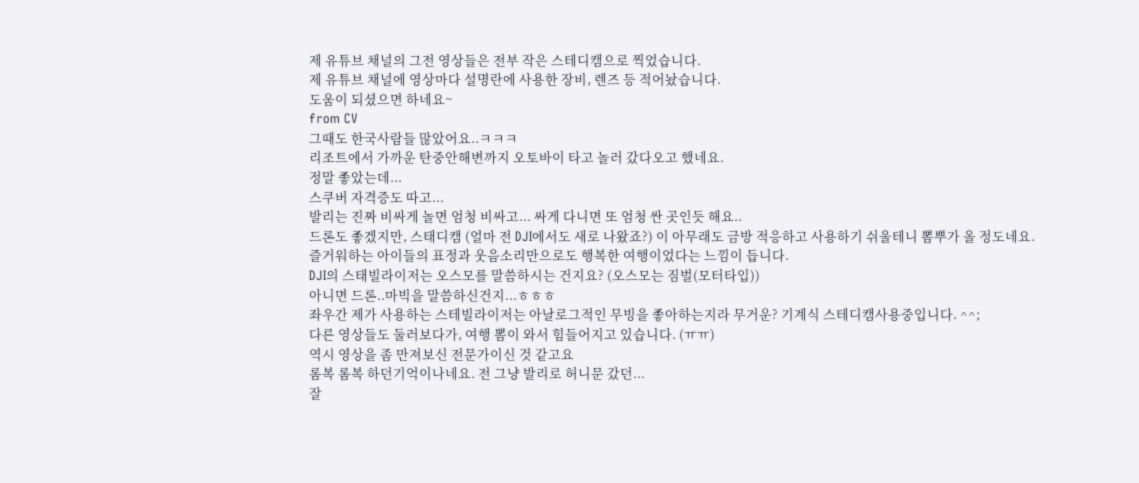제 유튜브 채널의 그전 영상들은 전부 작은 스테디캠으로 찍었습니다.
제 유튜브 채널에 영상마다 설명란에 사용한 장비, 렌즈 등 적어놨습니다.
도움이 되셨으면 하네요~
from CV
그때도 한국사람들 많았어요..ㅋㅋㅋ
리조트에서 가까운 탄중안해변까지 오토바이 타고 놀러 갔다오고 했네요.
정말 좋았는데...
스쿠버 자격증도 따고...
발리는 진짜 비싸게 놀면 엄청 비싸고... 싸게 다니면 또 엄청 싼 곳인듯 해요..
드론도 좋겠지만, 스태디캠 (얼마 전 DJI에서도 새로 나왔죠?) 이 아무래도 금방 적응하고 사용하기 쉬울테니 뽐뿌가 올 정도네요.
즐거워하는 아이들의 표정과 웃음소리만으로도 행복한 여행이었다는 느낌이 듭니다.
DJI의 스태빌라이저는 오스모를 말씀하시는 건지요? (오스모는 짐벌(모터타입))
아니면 드론..마빅을 말씀하신건지...ㅎㅎㅎ
좌우간 제가 사용하는 스테빌라이저는 아날로그적인 무빙을 좋아하는지라 무거운? 기계식 스테디캠사용중입니다. ^^;
다른 영상들도 둘러보다가, 여행 뽐이 와서 힘들어지고 있습니다. (ㅠㅠ)
역시 영상을 좀 만져보신 전문가이신 것 같고요
롬복 롬복 하던기억이나네요. 전 그냥 발리로 허니문 갔던...
잘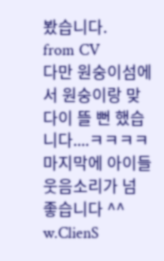봤습니다.
from CV
다만 원숭이섬에서 원숭이랑 맞다이 뜰 뻔 했습니다....ㅋㅋㅋㅋ
마지막에 아이들 웃음소리가 넘 좋습니다 ^^
w.ClienS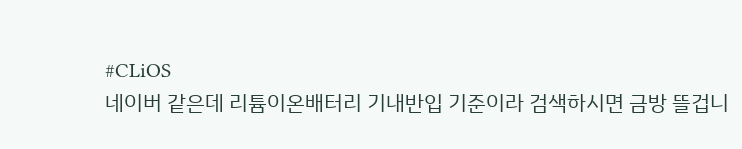#CLiOS
네이버 같은데 리튬이온배터리 기내반입 기준이라 검색하시면 금방 뜰겁니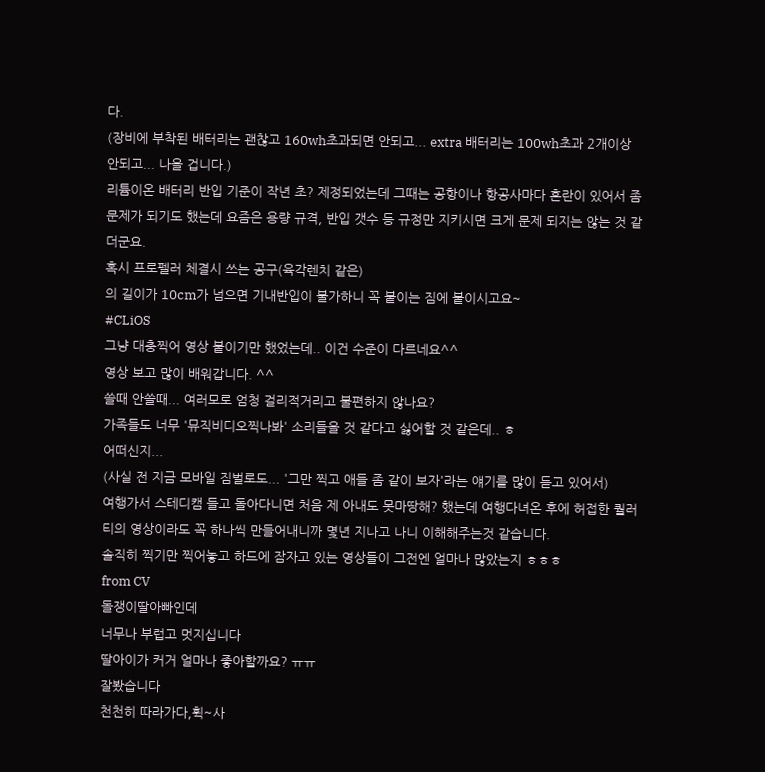다.
(장비에 부착된 배터리는 괜찮고 160wh초과되면 안되고... extra 배터리는 100wh초과 2개이상 안되고... 나올 겁니다.)
리튬이온 배터리 반입 기준이 작년 초? 제정되었는데 그때는 공항이나 항공사마다 혼란이 있어서 좀 문제가 되기도 했는데 요즘은 용량 규격, 반입 갯수 등 규정만 지키시면 크게 문제 되지는 않는 것 같더군요.
혹시 프로펠러 체결시 쓰는 공구(육각렌치 같은)
의 길이가 10cm가 넘으면 기내반입이 불가하니 꼭 붙이는 짐에 붙이시고요~
#CLiOS
그냥 대충찍어 영상 붙이기만 했었는데.. 이건 수준이 다르네요^^
영상 보고 많이 배워갑니다. ^^
쓸때 안쓸때... 여러모로 엄청 걸리적거리고 불편하지 않나요?
가족들도 너무 '뮤직비디오찍나봐' 소리들을 것 같다고 싫어할 것 같은데.. ㅎ
어떠신지...
(사실 전 지금 모바일 짐벌로도... '그만 찍고 애들 좀 같이 보자'라는 얘기를 많이 듣고 있어서)
여행가서 스테디캠 들고 돌아다니면 처음 제 아내도 못마땅해? 했는데 여행다녀온 후에 허접한 퀄러티의 영상이라도 꼭 하나씩 만들어내니까 몇년 지나고 나니 이해해주는것 같습니다.
솔직히 찍기만 찍어놓고 하드에 잠자고 있는 영상들이 그전엔 얼마나 많았는지 ㅎㅎㅎ
from CV
돌쟁이딸아빠인데
너무나 부럽고 멋지십니다
딸아이가 커거 얼마나 좋아할까요? ㅠㅠ
잘봤습니다
천천히 따라가다,휙~사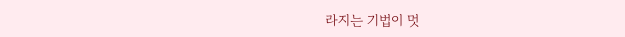라지는 기법이 멋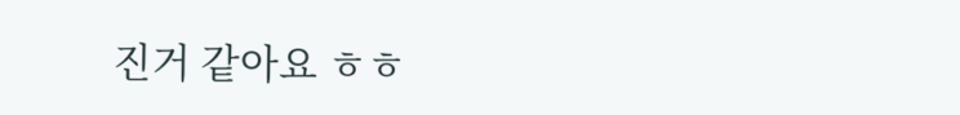진거 같아요 ㅎㅎ